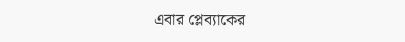এবার প্লেব্যাকের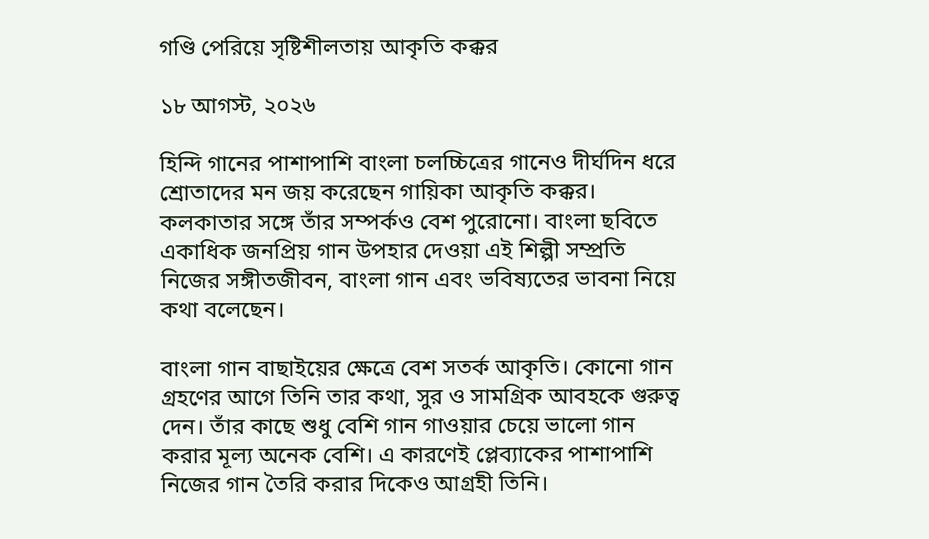গণ্ডি পেরিয়ে সৃষ্টিশীলতায় আকৃতি কক্কর

১৮ আগস্ট, ২০২৬

হিন্দি গানের পাশাপাশি বাংলা চলচ্চিত্রের গানেও দীর্ঘদিন ধরে শ্রোতাদের মন জয় করেছেন গায়িকা আকৃতি কক্কর। কলকাতার সঙ্গে তাঁর সম্পর্কও বেশ পুরোনো। বাংলা ছবিতে একাধিক জনপ্রিয় গান উপহার দেওয়া এই শিল্পী সম্প্রতি নিজের সঙ্গীতজীবন, বাংলা গান এবং ভবিষ্যতের ভাবনা নিয়ে কথা বলেছেন।

বাংলা গান বাছাইয়ের ক্ষেত্রে বেশ সতর্ক আকৃতি। কোনো গান গ্রহণের আগে তিনি তার কথা, সুর ও সামগ্রিক আবহকে গুরুত্ব দেন। তাঁর কাছে শুধু বেশি গান গাওয়ার চেয়ে ভালো গান করার মূল্য অনেক বেশি। এ কারণেই প্লেব্যাকের পাশাপাশি নিজের গান তৈরি করার দিকেও আগ্রহী তিনি।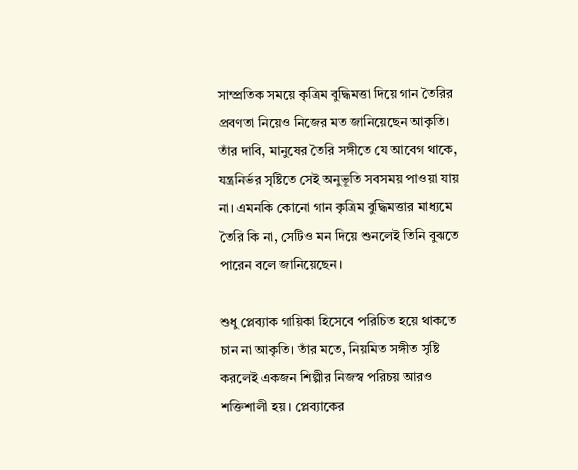সাম্প্রতিক সময়ে কৃত্রিম বুদ্ধিমত্তা দিয়ে গান তৈরির প্রবণতা নিয়েও নিজের মত জানিয়েছেন আকৃতি। তাঁর দাবি, মানুষের তৈরি সঙ্গীতে যে আবেগ থাকে, যন্ত্রনির্ভর সৃষ্টিতে সেই অনুভূতি সবসময় পাওয়া যায় না। এমনকি কোনো গান কৃত্রিম বুদ্ধিমত্তার মাধ্যমে তৈরি কি না, সেটিও মন দিয়ে শুনলেই তিনি বুঝতে পারেন বলে জানিয়েছেন।

শুধু প্লেব্যাক গায়িকা হিসেবে পরিচিত হয়ে থাকতে চান না আকৃতি। তাঁর মতে, নিয়মিত সঙ্গীত সৃষ্টি করলেই একজন শিল্পীর নিজস্ব পরিচয় আরও শক্তিশালী হয়। প্লেব্যাকের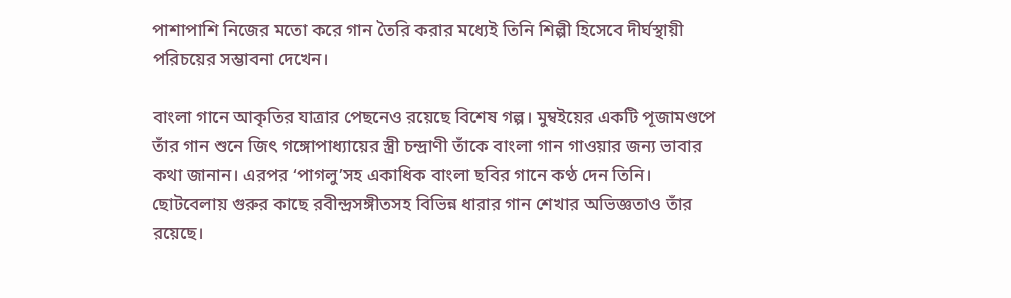পাশাপাশি নিজের মতো করে গান তৈরি করার মধ্যেই তিনি শিল্পী হিসেবে দীর্ঘস্থায়ী পরিচয়ের সম্ভাবনা দেখেন।

বাংলা গানে আকৃতির যাত্রার পেছনেও রয়েছে বিশেষ গল্প। মুম্বইয়ের একটি পূজামণ্ডপে তাঁর গান শুনে জিৎ গঙ্গোপাধ্যায়ের স্ত্রী চন্দ্রাণী তাঁকে বাংলা গান গাওয়ার জন্য ভাবার কথা জানান। এরপর ‘পাগলু’সহ একাধিক বাংলা ছবির গানে কণ্ঠ দেন তিনি। ছোটবেলায় গুরুর কাছে রবীন্দ্রসঙ্গীতসহ বিভিন্ন ধারার গান শেখার অভিজ্ঞতাও তাঁর রয়েছে।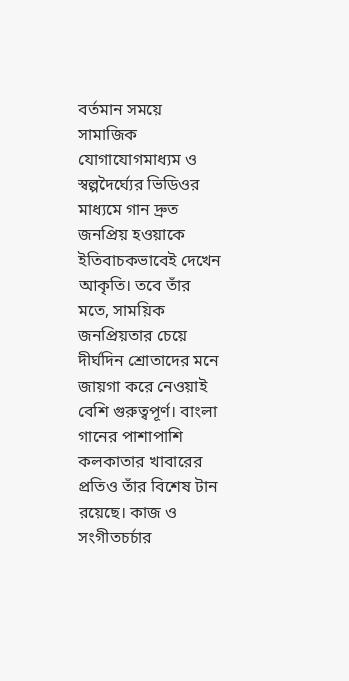বর্তমান সময়ে সামাজিক যোগাযোগমাধ্যম ও স্বল্পদৈর্ঘ্যের ভিডিওর মাধ্যমে গান দ্রুত জনপ্রিয় হওয়াকে ইতিবাচকভাবেই দেখেন আকৃতি। তবে তাঁর মতে, সাময়িক জনপ্রিয়তার চেয়ে দীর্ঘদিন শ্রোতাদের মনে জায়গা করে নেওয়াই বেশি গুরুত্বপূর্ণ। বাংলা গানের পাশাপাশি কলকাতার খাবারের প্রতিও তাঁর বিশেষ টান রয়েছে। কাজ ও সংগীতচর্চার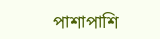পাশাপাশি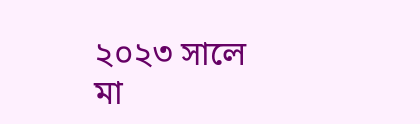২০২৩ সালে মা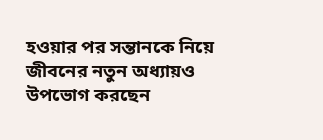হওয়ার পর সন্তানকে নিয়ে জীবনের নতুন অধ্যায়ও উপভোগ করছেন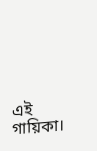এই গায়িকা।